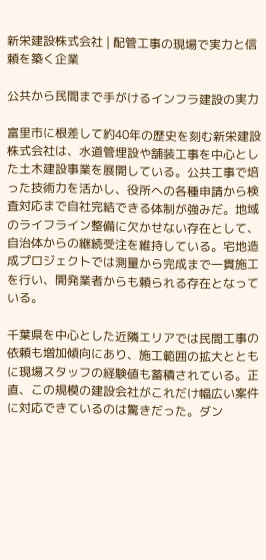新栄建設株式会社 | 配管工事の現場で実力と信頼を築く企業

公共から民間まで手がけるインフラ建設の実力

富里市に根差して約40年の歴史を刻む新栄建設株式会社は、水道管埋設や舗装工事を中心とした土木建設事業を展開している。公共工事で培った技術力を活かし、役所への各種申請から検査対応まで自社完結できる体制が強みだ。地域のライフライン整備に欠かせない存在として、自治体からの継続受注を維持している。宅地造成プロジェクトでは測量から完成まで一貫施工を行い、開発業者からも頼られる存在となっている。

千葉県を中心とした近隣エリアでは民間工事の依頼も増加傾向にあり、施工範囲の拡大とともに現場スタッフの経験値も蓄積されている。正直、この規模の建設会社がこれだけ幅広い案件に対応できているのは驚きだった。ダン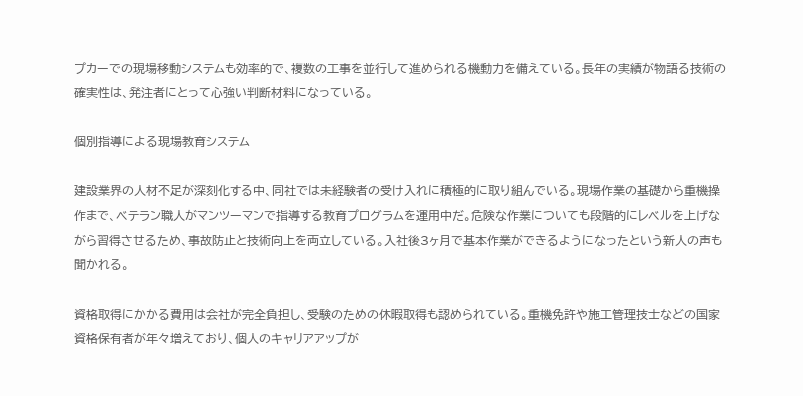プカーでの現場移動システムも効率的で、複数の工事を並行して進められる機動力を備えている。長年の実績が物語る技術の確実性は、発注者にとって心強い判断材料になっている。

個別指導による現場教育システム

建設業界の人材不足が深刻化する中、同社では未経験者の受け入れに積極的に取り組んでいる。現場作業の基礎から重機操作まで、ベテラン職人がマンツーマンで指導する教育プログラムを運用中だ。危険な作業についても段階的にレベルを上げながら習得させるため、事故防止と技術向上を両立している。入社後3ヶ月で基本作業ができるようになったという新人の声も聞かれる。

資格取得にかかる費用は会社が完全負担し、受験のための休暇取得も認められている。重機免許や施工管理技士などの国家資格保有者が年々増えており、個人のキャリアアップが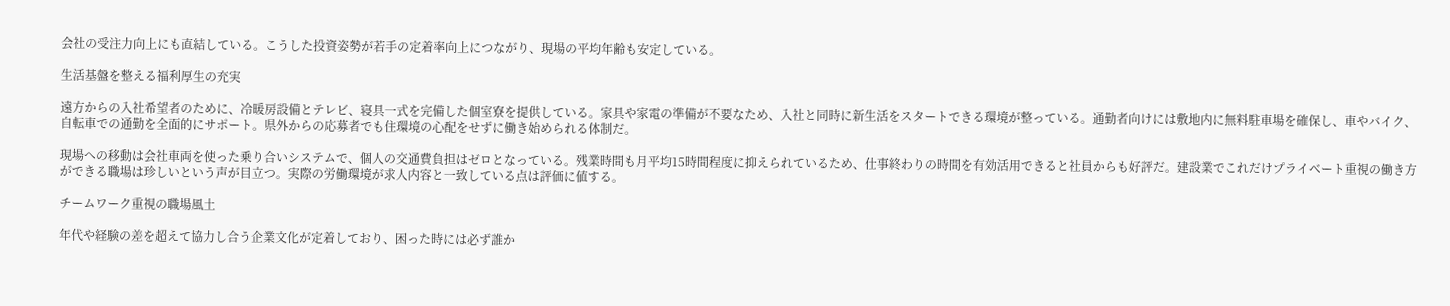会社の受注力向上にも直結している。こうした投資姿勢が若手の定着率向上につながり、現場の平均年齢も安定している。

生活基盤を整える福利厚生の充実

遠方からの入社希望者のために、冷暖房設備とテレビ、寝具一式を完備した個室寮を提供している。家具や家電の準備が不要なため、入社と同時に新生活をスタートできる環境が整っている。通勤者向けには敷地内に無料駐車場を確保し、車やバイク、自転車での通勤を全面的にサポート。県外からの応募者でも住環境の心配をせずに働き始められる体制だ。

現場への移動は会社車両を使った乗り合いシステムで、個人の交通費負担はゼロとなっている。残業時間も月平均15時間程度に抑えられているため、仕事終わりの時間を有効活用できると社員からも好評だ。建設業でこれだけプライベート重視の働き方ができる職場は珍しいという声が目立つ。実際の労働環境が求人内容と一致している点は評価に値する。

チームワーク重視の職場風土

年代や経験の差を超えて協力し合う企業文化が定着しており、困った時には必ず誰か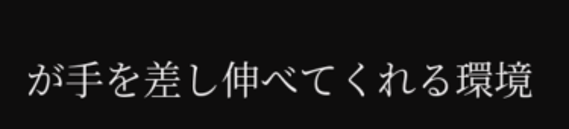が手を差し伸べてくれる環境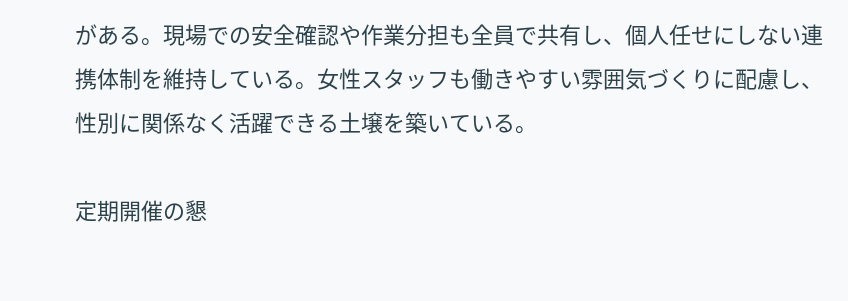がある。現場での安全確認や作業分担も全員で共有し、個人任せにしない連携体制を維持している。女性スタッフも働きやすい雰囲気づくりに配慮し、性別に関係なく活躍できる土壌を築いている。

定期開催の懇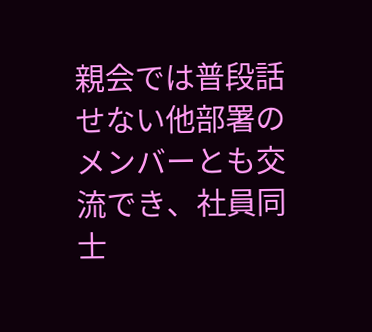親会では普段話せない他部署のメンバーとも交流でき、社員同士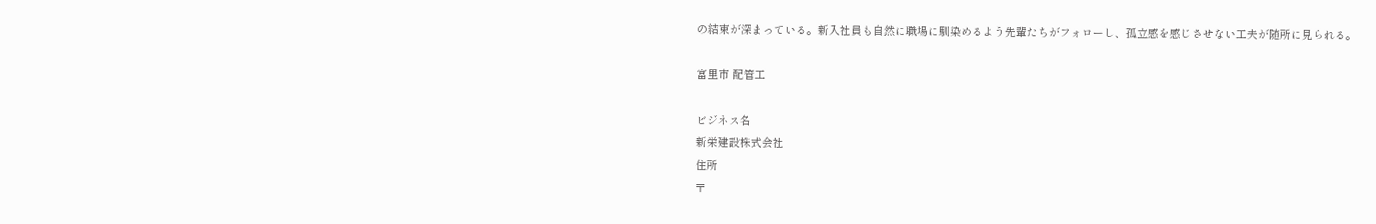の結束が深まっている。新入社員も自然に職場に馴染めるよう先輩たちがフォローし、孤立感を感じさせない工夫が随所に見られる。

富里市 配管工

ビジネス名
新栄建設株式会社
住所
〒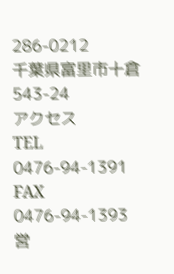286-0212
千葉県富里市十倉543-24
アクセス
TEL
0476-94-1391
FAX
0476-94-1393
営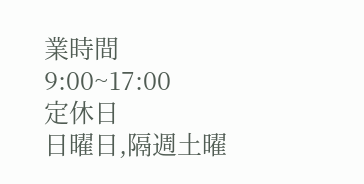業時間
9:00~17:00
定休日
日曜日,隔週土曜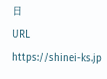日
URL
https://shinei-ks.jp